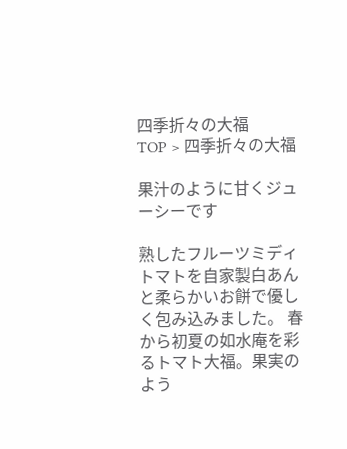四季折々の大福
TOP > 四季折々の大福

果汁のように甘くジューシーです

熟したフルーツミディトマトを自家製白あんと柔らかいお餅で優しく包み込みました。 春から初夏の如水庵を彩るトマト大福。果実のよう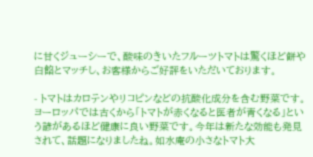に甘くジューシーで、酸味のきいたフルーツトマトは驚くほど餅や白餡とマッチし、お客様からご好評をいただいております。

- トマトはカロテンやリコピンなどの抗酸化成分を含む野菜です。
ヨーロッパでは古くから「トマトが赤くなると医者が青くなる」という諺があるほど健康に良い野菜です。今年は新たな効能も発見されて、話題になりましたね。如水庵の小さなトマト大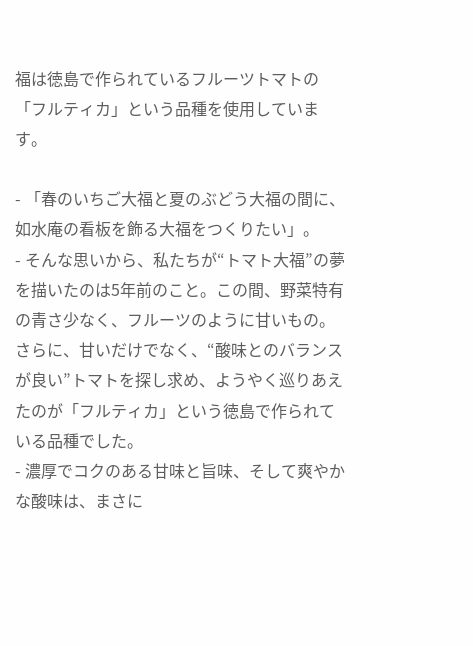福は徳島で作られているフルーツトマトの「フルティカ」という品種を使用しています。

- 「春のいちご大福と夏のぶどう大福の間に、如水庵の看板を飾る大福をつくりたい」。
- そんな思いから、私たちが“トマト大福”の夢を描いたのは5年前のこと。この間、野菜特有の青さ少なく、フルーツのように甘いもの。さらに、甘いだけでなく、“酸味とのバランスが良い”トマトを探し求め、ようやく巡りあえたのが「フルティカ」という徳島で作られている品種でした。
- 濃厚でコクのある甘味と旨味、そして爽やかな酸味は、まさに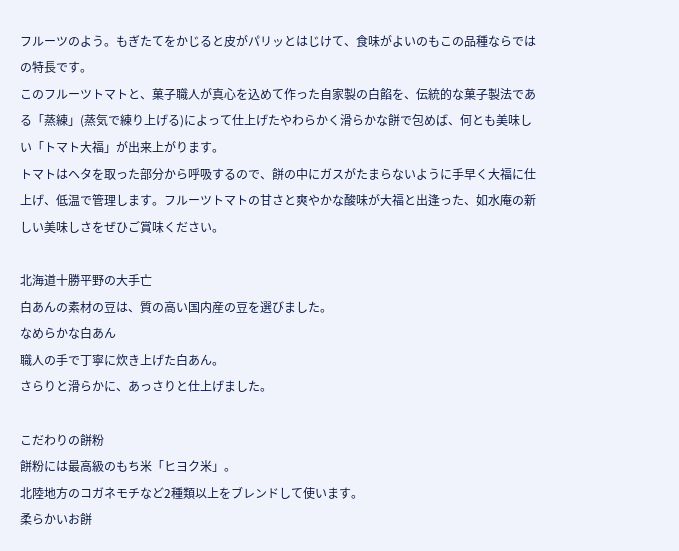フルーツのよう。もぎたてをかじると皮がパリッとはじけて、食味がよいのもこの品種ならではの特長です。
このフルーツトマトと、菓子職人が真心を込めて作った自家製の白餡を、伝統的な菓子製法である「蒸練」(蒸気で練り上げる)によって仕上げたやわらかく滑らかな餅で包めば、何とも美味しい「トマト大福」が出来上がります。
トマトはヘタを取った部分から呼吸するので、餅の中にガスがたまらないように手早く大福に仕上げ、低温で管理します。フルーツトマトの甘さと爽やかな酸味が大福と出逢った、如水庵の新しい美味しさをぜひご賞味ください。

北海道十勝平野の大手亡
白あんの素材の豆は、質の高い国内産の豆を選びました。
なめらかな白あん
職人の手で丁寧に炊き上げた白あん。
さらりと滑らかに、あっさりと仕上げました。

こだわりの餅粉
餅粉には最高級のもち米「ヒヨク米」。
北陸地方のコガネモチなど2種類以上をブレンドして使います。
柔らかいお餅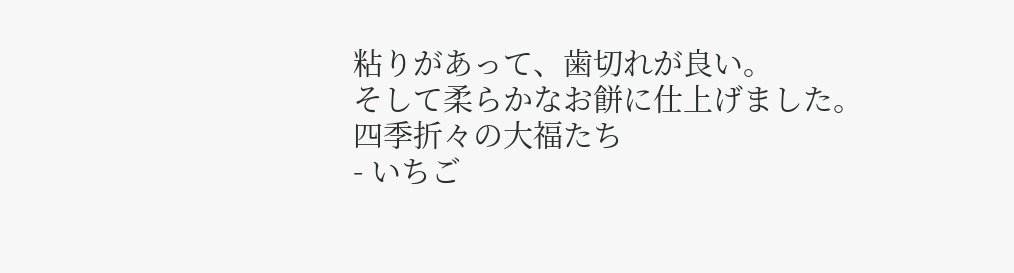粘りがあって、歯切れが良い。
そして柔らかなお餅に仕上げました。
四季折々の大福たち
- いちご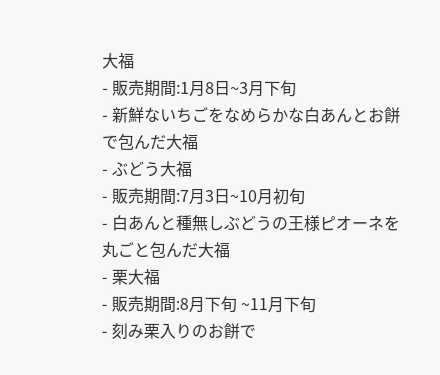大福
- 販売期間:1月8日~3月下旬
- 新鮮ないちごをなめらかな白あんとお餅で包んだ大福
- ぶどう大福
- 販売期間:7月3日~10月初旬
- 白あんと種無しぶどうの王様ピオーネを丸ごと包んだ大福
- 栗大福
- 販売期間:8月下旬 ~11月下旬
- 刻み栗入りのお餅で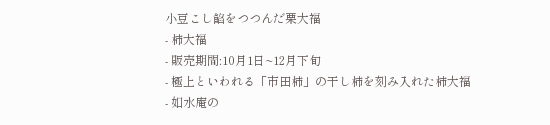小豆こし餡をつつんだ栗大福
- 柿大福
- 販売期間:10月1日~12月下旬
- 極上といわれる「市田柿」の干し柿を刻み入れた柿大福
- 如水庵の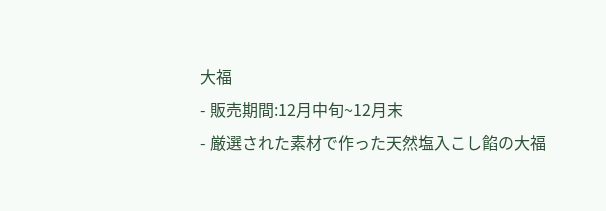大福
- 販売期間:12月中旬~12月末
- 厳選された素材で作った天然塩入こし餡の大福